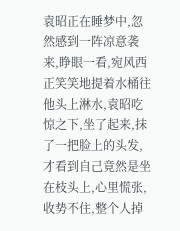袁昭正在睡梦中,忽然感到一阵凉意袭来,睁眼一看,宛风西正笑笑地提着水桶往他头上淋水,袁昭吃惊之下,坐了起来,抹了一把脸上的头发,才看到自己竟然是坐在枝头上,心里慌张,收势不住,整个人掉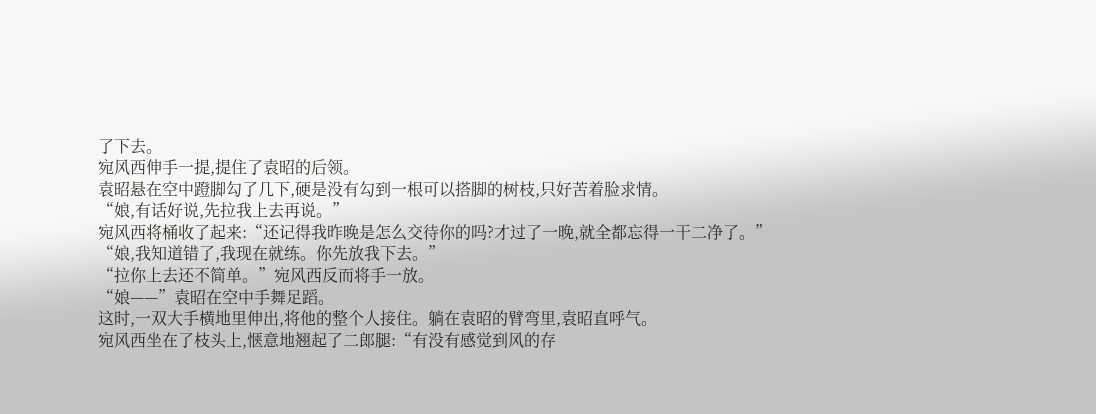了下去。
宛风西伸手一提,提住了袁昭的后领。
袁昭悬在空中蹬脚勾了几下,硬是没有勾到一根可以搭脚的树枝,只好苦着脸求情。
“娘,有话好说,先拉我上去再说。”
宛风西将桶收了起来:“还记得我昨晚是怎么交待你的吗?才过了一晚,就全都忘得一干二净了。”
“娘,我知道错了,我现在就练。你先放我下去。”
“拉你上去还不简单。”宛风西反而将手一放。
“娘——”袁昭在空中手舞足蹈。
这时,一双大手横地里伸出,将他的整个人接住。躺在袁昭的臂弯里,袁昭直呼气。
宛风西坐在了枝头上,惬意地翘起了二郎腿:“有没有感觉到风的存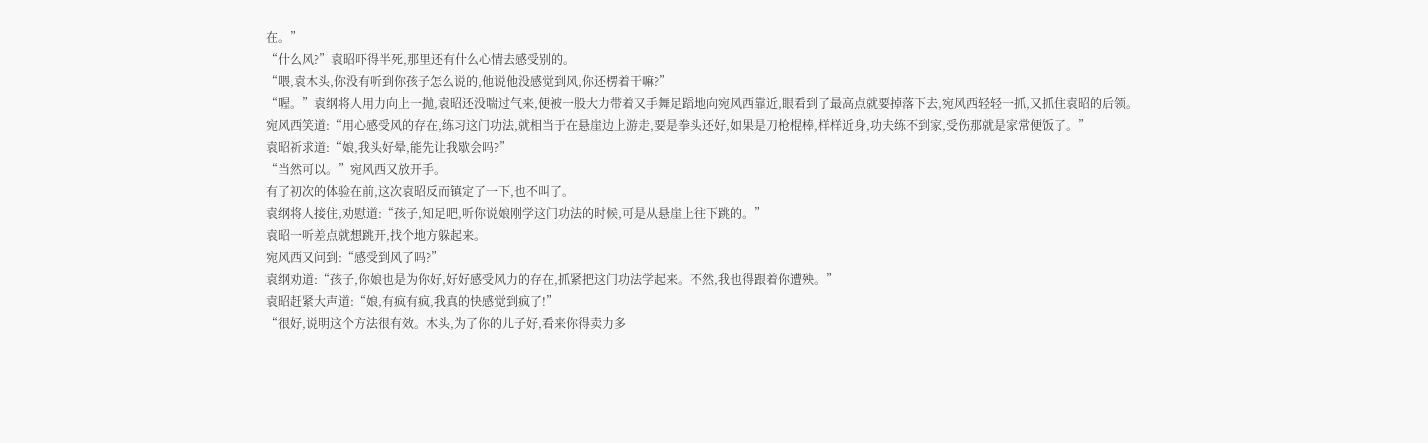在。”
“什么风?”袁昭吓得半死,那里还有什么心情去感受别的。
“喂,袁木头,你没有听到你孩子怎么说的,他说他没感觉到风,你还楞着干嘛?”
“喔。”袁纲将人用力向上一抛,袁昭还没喘过气来,便被一股大力带着又手舞足蹈地向宛风西靠近,眼看到了最高点就要掉落下去,宛风西轻轻一抓,又抓住袁昭的后领。
宛风西笑道:“用心感受风的存在,练习这门功法,就相当于在悬崖边上游走,要是拳头还好,如果是刀枪棍棒,样样近身,功夫练不到家,受伤那就是家常便饭了。”
袁昭祈求道:“娘,我头好晕,能先让我歇会吗?”
“当然可以。”宛风西又放开手。
有了初次的体验在前,这次袁昭反而镇定了一下,也不叫了。
袁纲将人接住,劝慰道:“孩子,知足吧,听你说娘刚学这门功法的时候,可是从悬崖上往下跳的。”
袁昭一听差点就想跳开,找个地方躲起来。
宛风西又问到:“感受到风了吗?”
袁纲劝道:“孩子,你娘也是为你好,好好感受风力的存在,抓紧把这门功法学起来。不然,我也得跟着你遭殃。”
袁昭赶紧大声道:“娘,有疯有疯,我真的快感觉到疯了!”
“很好,说明这个方法很有效。木头,为了你的儿子好,看来你得卖力多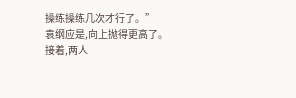操练操练几次才行了。”
袁纲应是,向上抛得更高了。
接着,两人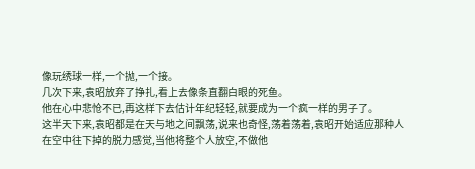像玩绣球一样,一个抛,一个接。
几次下来,袁昭放弃了挣扎,看上去像条直翻白眼的死鱼。
他在心中悲怆不已,再这样下去估计年纪轻轻,就要成为一个疯一样的男子了。
这半天下来,袁昭都是在天与地之间飘荡,说来也奇怪,荡着荡着,袁昭开始适应那种人在空中往下掉的脱力感觉,当他将整个人放空,不做他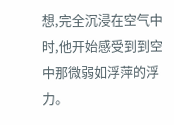想,完全沉浸在空气中时,他开始感受到到空中那微弱如浮萍的浮力。